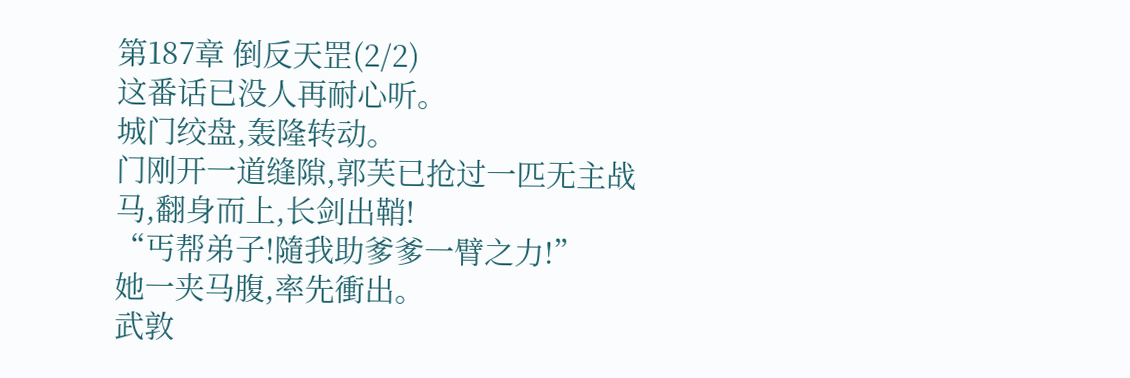第187章 倒反天罡(2/2)
这番话已没人再耐心听。
城门绞盘,轰隆转动。
门刚开一道缝隙,郭芙已抢过一匹无主战马,翻身而上,长剑出鞘!
“丐帮弟子!隨我助爹爹一臂之力!”
她一夹马腹,率先衝出。
武敦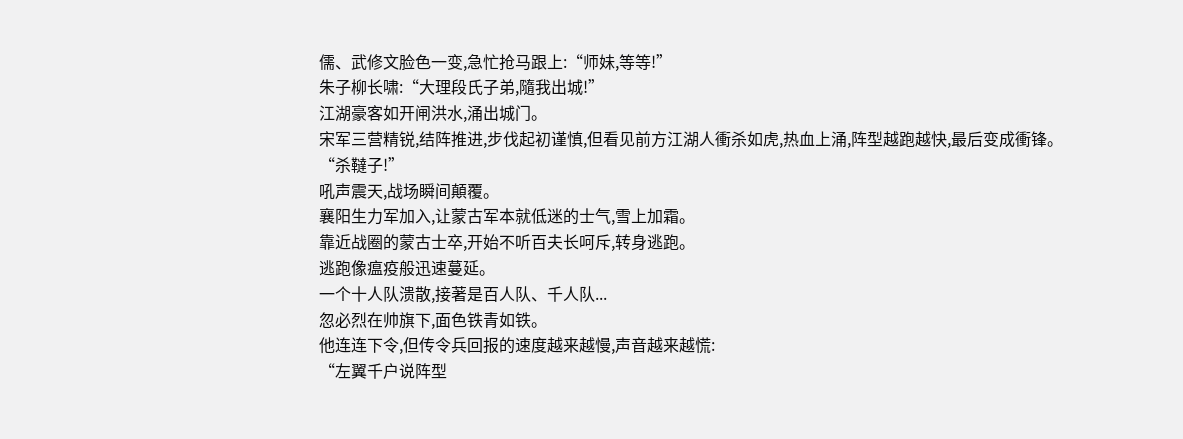儒、武修文脸色一变,急忙抢马跟上:“师妹,等等!”
朱子柳长啸:“大理段氏子弟,隨我出城!”
江湖豪客如开闸洪水,涌出城门。
宋军三营精锐,结阵推进,步伐起初谨慎,但看见前方江湖人衝杀如虎,热血上涌,阵型越跑越快,最后变成衝锋。
“杀韃子!”
吼声震天,战场瞬间顛覆。
襄阳生力军加入,让蒙古军本就低迷的士气,雪上加霜。
靠近战圈的蒙古士卒,开始不听百夫长呵斥,转身逃跑。
逃跑像瘟疫般迅速蔓延。
一个十人队溃散,接著是百人队、千人队...
忽必烈在帅旗下,面色铁青如铁。
他连连下令,但传令兵回报的速度越来越慢,声音越来越慌:
“左翼千户说阵型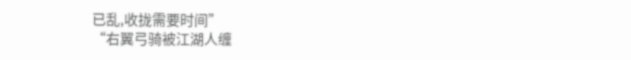已乱,收拢需要时间”
“右翼弓骑被江湖人缠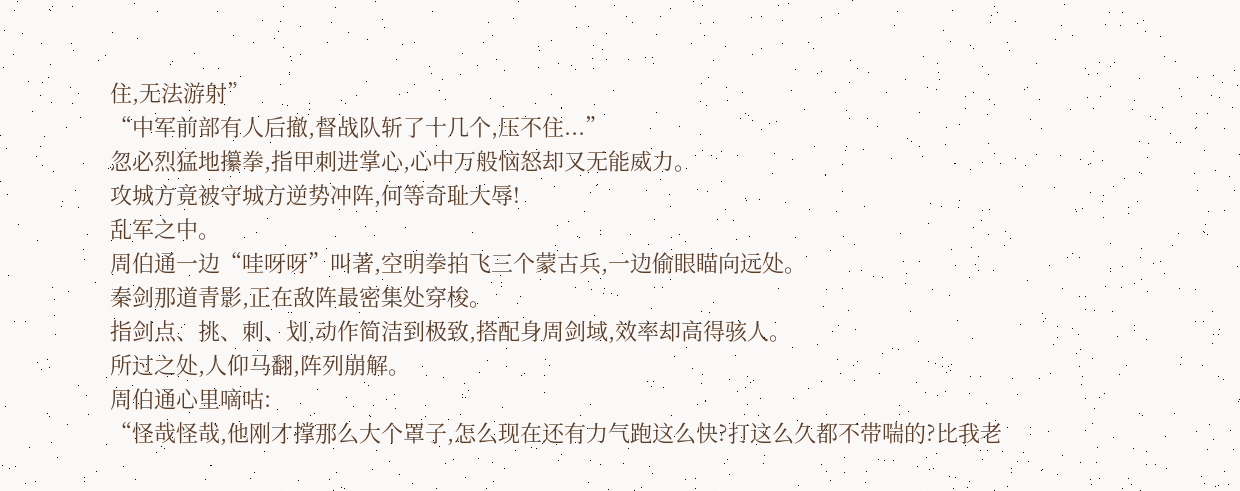住,无法游射”
“中军前部有人后撤,督战队斩了十几个,压不住...”
忽必烈猛地攥拳,指甲刺进掌心,心中万般恼怒却又无能威力。
攻城方竟被守城方逆势冲阵,何等奇耻大辱!
乱军之中。
周伯通一边“哇呀呀”叫著,空明拳拍飞三个蒙古兵,一边偷眼瞄向远处。
秦剑那道青影,正在敌阵最密集处穿梭。
指剑点、挑、刺、划,动作简洁到极致,搭配身周剑域,效率却高得骇人。
所过之处,人仰马翻,阵列崩解。
周伯通心里嘀咕:
“怪哉怪哉,他刚才撑那么大个罩子,怎么现在还有力气跑这么快?打这么久都不带喘的?比我老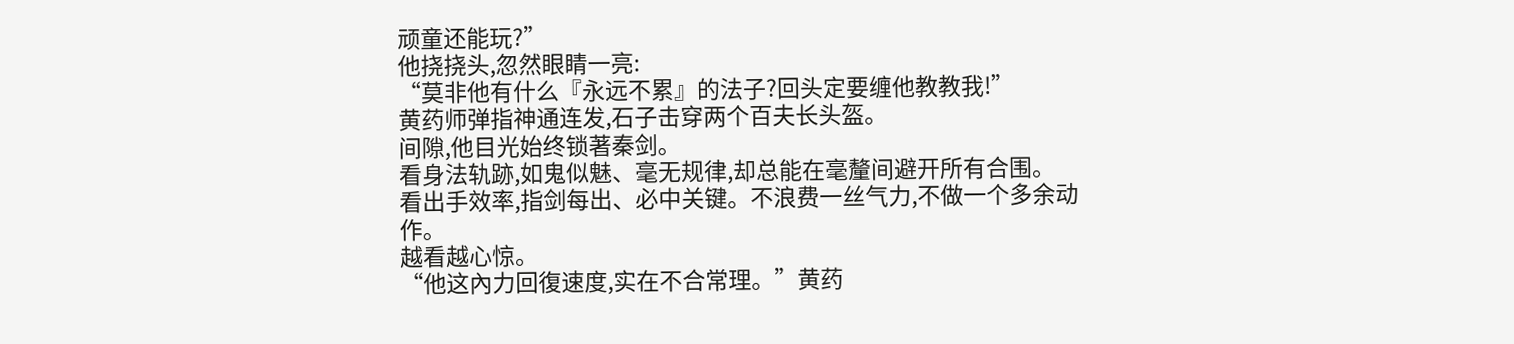顽童还能玩?”
他挠挠头,忽然眼睛一亮:
“莫非他有什么『永远不累』的法子?回头定要缠他教教我!”
黄药师弹指神通连发,石子击穿两个百夫长头盔。
间隙,他目光始终锁著秦剑。
看身法轨跡,如鬼似魅、毫无规律,却总能在毫釐间避开所有合围。
看出手效率,指剑每出、必中关键。不浪费一丝气力,不做一个多余动作。
越看越心惊。
“他这內力回復速度,实在不合常理。”黄药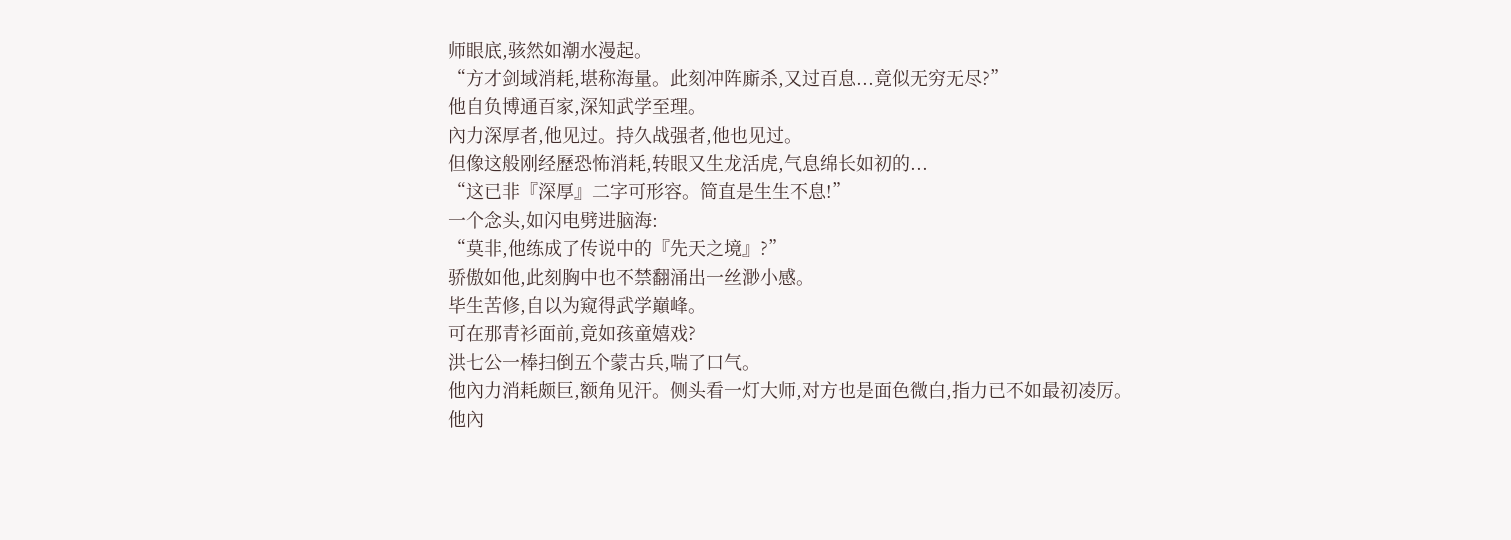师眼底,骇然如潮水漫起。
“方才剑域消耗,堪称海量。此刻冲阵廝杀,又过百息...竟似无穷无尽?”
他自负博通百家,深知武学至理。
內力深厚者,他见过。持久战强者,他也见过。
但像这般刚经歷恐怖消耗,转眼又生龙活虎,气息绵长如初的...
“这已非『深厚』二字可形容。简直是生生不息!”
一个念头,如闪电劈进脑海:
“莫非,他练成了传说中的『先天之境』?”
骄傲如他,此刻胸中也不禁翻涌出一丝渺小感。
毕生苦修,自以为窥得武学巔峰。
可在那青衫面前,竟如孩童嬉戏?
洪七公一棒扫倒五个蒙古兵,喘了口气。
他內力消耗颇巨,额角见汗。侧头看一灯大师,对方也是面色微白,指力已不如最初凌厉。
他內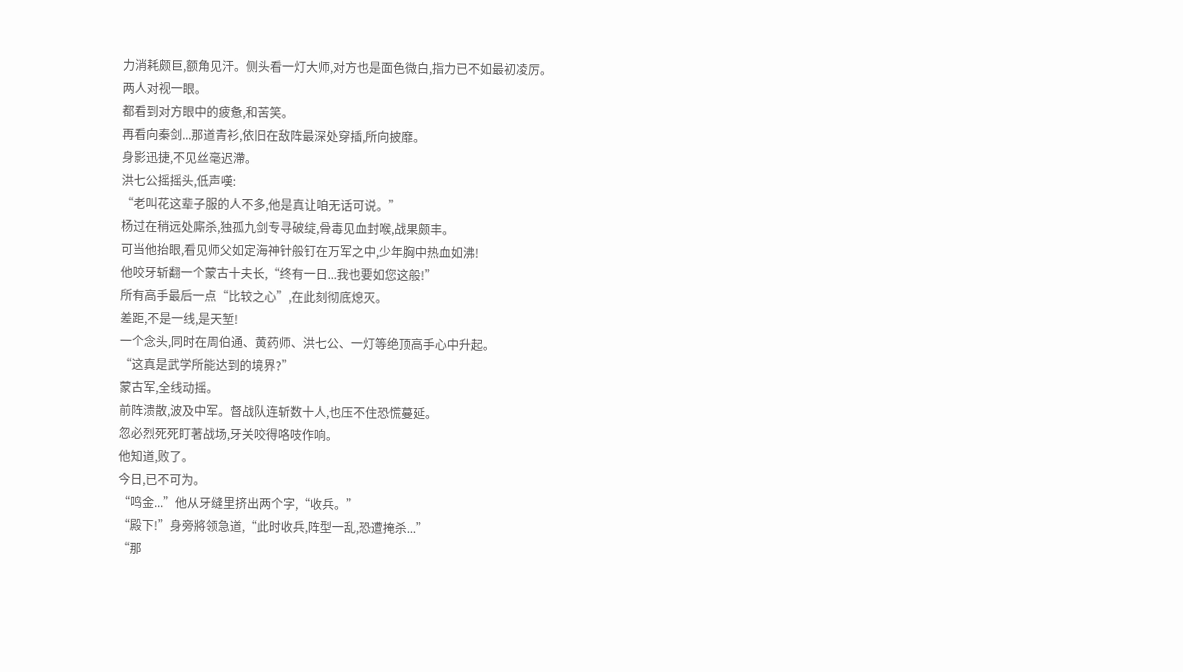力消耗颇巨,额角见汗。侧头看一灯大师,对方也是面色微白,指力已不如最初凌厉。
两人对视一眼。
都看到对方眼中的疲惫,和苦笑。
再看向秦剑...那道青衫,依旧在敌阵最深处穿插,所向披靡。
身影迅捷,不见丝毫迟滯。
洪七公摇摇头,低声嘆:
“老叫花这辈子服的人不多,他是真让咱无话可说。”
杨过在稍远处廝杀,独孤九剑专寻破绽,骨毒见血封喉,战果颇丰。
可当他抬眼,看见师父如定海神针般钉在万军之中,少年胸中热血如沸!
他咬牙斩翻一个蒙古十夫长,“终有一日...我也要如您这般!”
所有高手最后一点“比较之心”,在此刻彻底熄灭。
差距,不是一线,是天堑!
一个念头,同时在周伯通、黄药师、洪七公、一灯等绝顶高手心中升起。
“这真是武学所能达到的境界?”
蒙古军,全线动摇。
前阵溃散,波及中军。督战队连斩数十人,也压不住恐慌蔓延。
忽必烈死死盯著战场,牙关咬得咯吱作响。
他知道,败了。
今日,已不可为。
“鸣金...”他从牙缝里挤出两个字,“收兵。”
“殿下!”身旁將领急道,“此时收兵,阵型一乱,恐遭掩杀...”
“那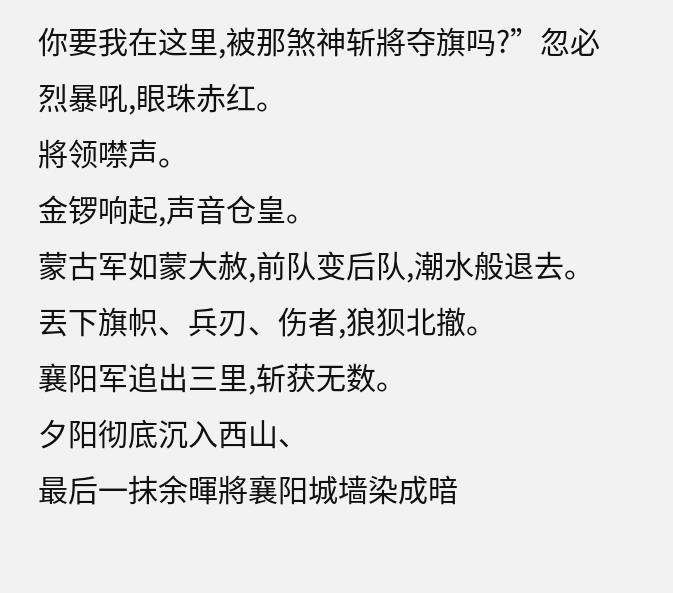你要我在这里,被那煞神斩將夺旗吗?”忽必烈暴吼,眼珠赤红。
將领噤声。
金锣响起,声音仓皇。
蒙古军如蒙大赦,前队变后队,潮水般退去。
丟下旗帜、兵刃、伤者,狼狈北撤。
襄阳军追出三里,斩获无数。
夕阳彻底沉入西山、
最后一抹余暉將襄阳城墙染成暗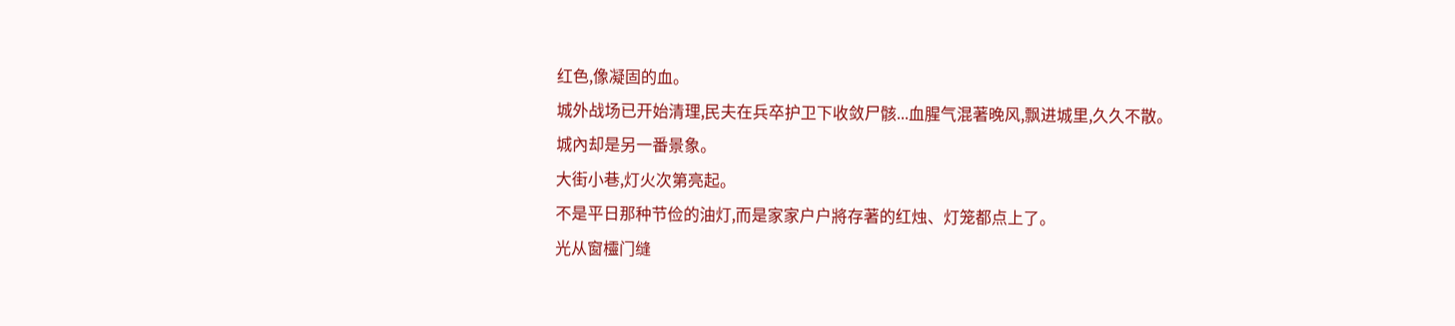红色,像凝固的血。
城外战场已开始清理,民夫在兵卒护卫下收敛尸骸...血腥气混著晚风,飘进城里,久久不散。
城內却是另一番景象。
大街小巷,灯火次第亮起。
不是平日那种节俭的油灯,而是家家户户將存著的红烛、灯笼都点上了。
光从窗欞门缝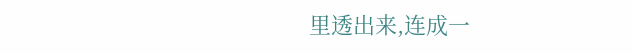里透出来,连成一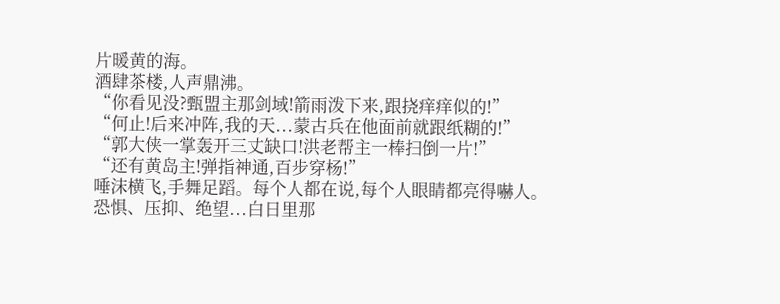片暖黄的海。
酒肆茶楼,人声鼎沸。
“你看见没?甄盟主那剑域!箭雨泼下来,跟挠痒痒似的!”
“何止!后来冲阵,我的天...蒙古兵在他面前就跟纸糊的!”
“郭大侠一掌轰开三丈缺口!洪老帮主一棒扫倒一片!”
“还有黄岛主!弹指神通,百步穿杨!”
唾沫横飞,手舞足蹈。每个人都在说,每个人眼睛都亮得嚇人。
恐惧、压抑、绝望...白日里那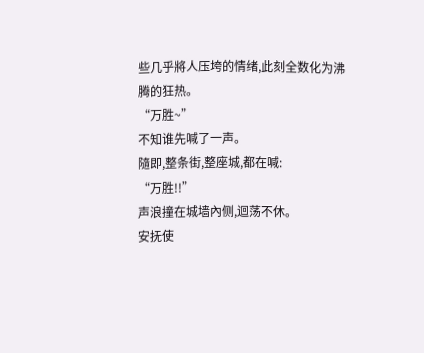些几乎將人压垮的情绪,此刻全数化为沸腾的狂热。
“万胜~”
不知谁先喊了一声。
隨即,整条街,整座城,都在喊:
“万胜!!”
声浪撞在城墙內侧,迴荡不休。
安抚使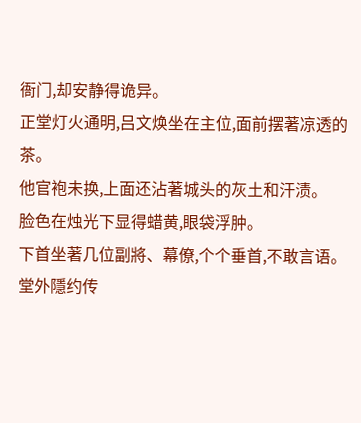衙门,却安静得诡异。
正堂灯火通明,吕文焕坐在主位,面前摆著凉透的茶。
他官袍未换,上面还沾著城头的灰土和汗渍。
脸色在烛光下显得蜡黄,眼袋浮肿。
下首坐著几位副將、幕僚,个个垂首,不敢言语。
堂外隱约传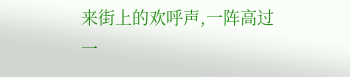来街上的欢呼声,一阵高过一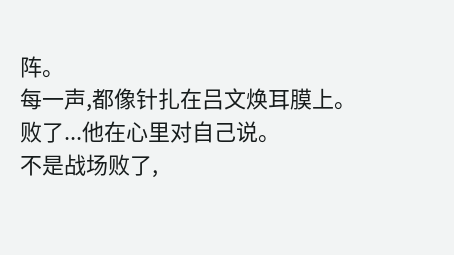阵。
每一声,都像针扎在吕文焕耳膜上。
败了...他在心里对自己说。
不是战场败了,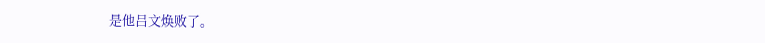是他吕文焕败了。